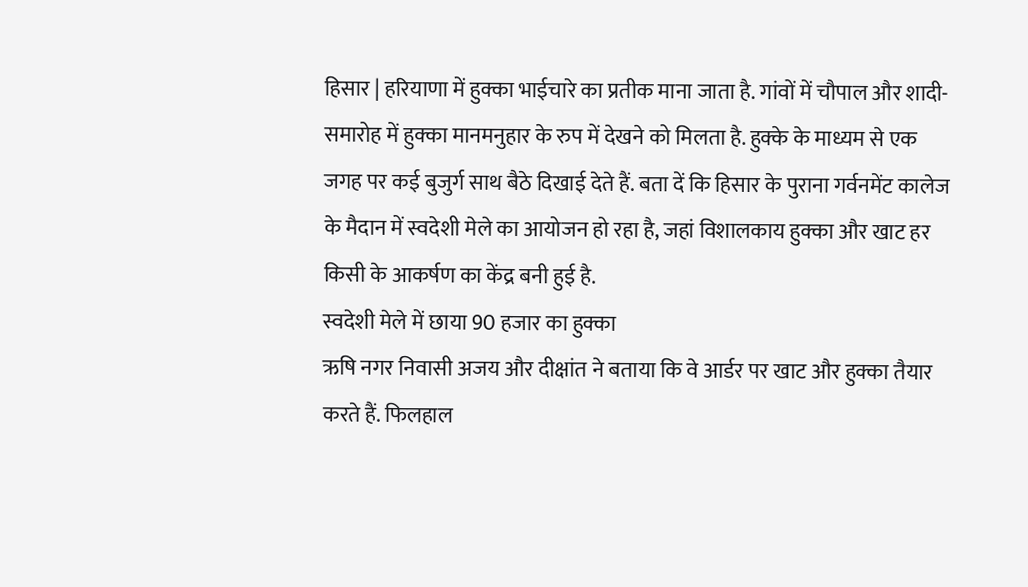हिसार | हरियाणा में हुक्का भाईचारे का प्रतीक माना जाता है. गांवों में चौपाल और शादी-समारोह में हुक्का मानमनुहार के रुप में देखने को मिलता है. हुक्के के माध्यम से एक जगह पर कई बुजुर्ग साथ बैठे दिखाई देते हैं. बता दें कि हिसार के पुराना गर्वनमेंट कालेज के मैदान में स्वदेशी मेले का आयोजन हो रहा है, जहां विशालकाय हुक्का और खाट हर किसी के आकर्षण का केंद्र बनी हुई है.
स्वदेशी मेले में छाया 90 हजार का हुक्का
ऋषि नगर निवासी अजय और दीक्षांत ने बताया कि वे आर्डर पर खाट और हुक्का तैयार करते हैं. फिलहाल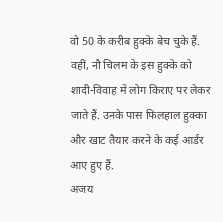वो 50 के करीब हुक्के बेच चुके हैं. वहीं, नौ चिलम के इस हुक्के को शादी-विवाह में लोग किराए पर लेकर जाते हैं. उनके पास फिलहाल हुक्का और खाट तैयार करने के कई आर्डर आए हुए हैं.
अजय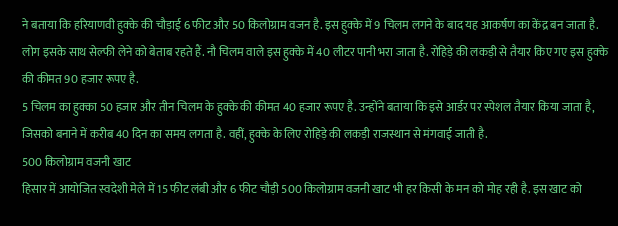ने बताया कि हरियाणवी हुक्के की चौड़ाई 6 फीट और 50 किलोग्राम वजन है. इस हुक्के में 9 चिलम लगने के बाद यह आकर्षण का केंद्र बन जाता है. लोग इसके साथ सेल्फी लेने को बेताब रहते हैं. नौ चिलम वाले इस हुक्के में 40 लीटर पानी भरा जाता है. रोहिड़े की लकड़ी से तैयार किए गए इस हुक्के की कीमत 90 हजार रूपए है.
5 चिलम का हुक्का 50 हजार और तीन चिलम के हुक्के की कीमत 40 हजार रूपए है. उन्होंने बताया कि इसे आर्डर पर स्पेशल तैयार किया जाता है, जिसको बनाने में करीब 40 दिन का समय लगता है. वहीं, हुक्के के लिए रोहिड़े की लकड़ी राजस्थान से मंगवाई जाती है.
500 किलोग्राम वजनी खाट
हिसार में आयोजित स्वदेशी मेले में 15 फीट लंबी और 6 फीट चौड़ी 500 किलोग्राम वजनी खाट भी हर किसी के मन को मोह रही है. इस खाट को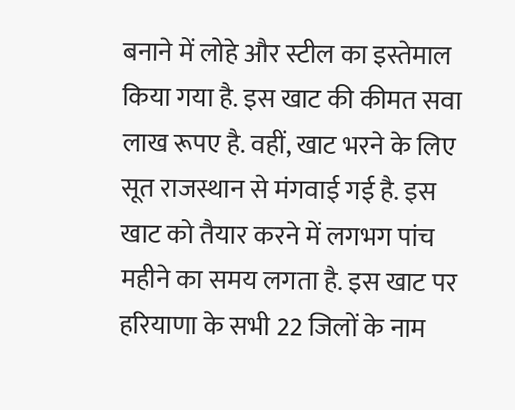बनाने में लोहे और स्टील का इस्तेमाल किया गया है. इस खाट की कीमत सवा लाख रूपए है. वहीं, खाट भरने के लिए सूत राजस्थान से मंगवाई गई है. इस खाट को तैयार करने में लगभग पांच महीने का समय लगता है. इस खाट पर हरियाणा के सभी 22 जिलों के नाम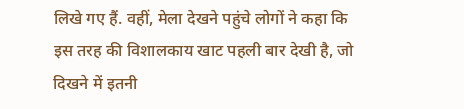लिखे गए हैं. वहीं, मेला देखने पहुंचे लोगों ने कहा कि इस तरह की विशालकाय खाट पहली बार देखी है, जो दिखने में इतनी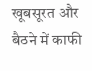खूबसूरत और बैठने में काफी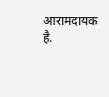आरामदायक है.